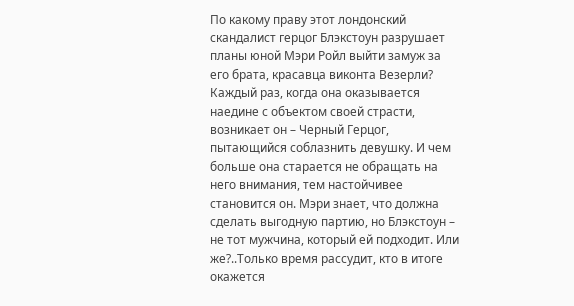По какому праву этот лондонский скандалист герцог Блэкстоун разрушает планы юной Мэри Ройл выйти замуж за его брата, красавца виконта Везерли? Каждый раз, когда она оказывается наедине с объектом своей страсти, возникает он – Черный Герцог, пытающийся соблазнить девушку. И чем больше она старается не обращать на него внимания, тем настойчивее становится он. Мэри знает, что должна сделать выгодную партию, но Блэкстоун – не тот мужчина, который ей подходит. Или же?..Только время рассудит, кто в итоге окажется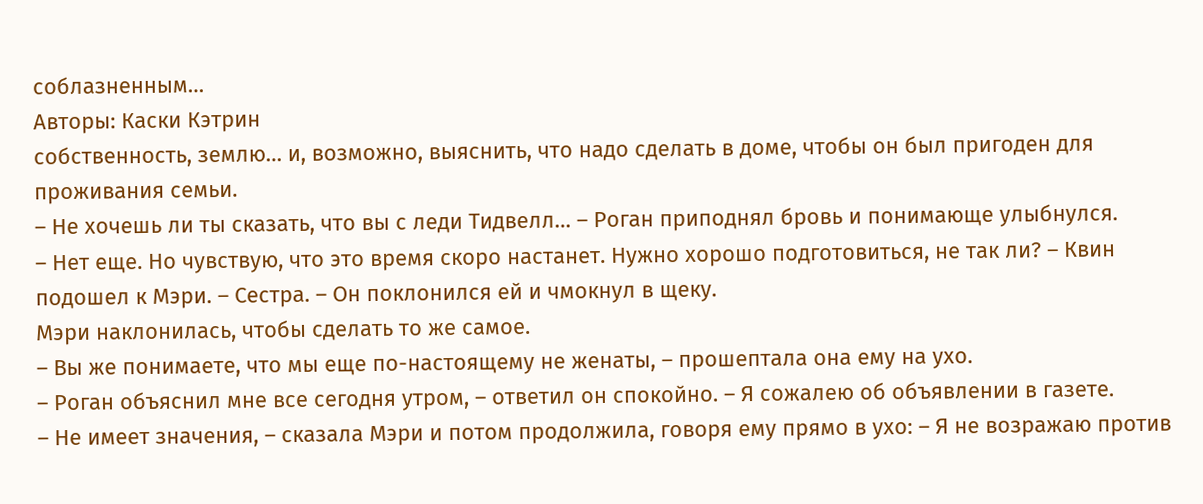соблазненным…
Авторы: Каски Кэтрин
собственность, землю… и, возможно, выяснить, что надо сделать в доме, чтобы он был пригоден для проживания семьи.
– Не хочешь ли ты сказать, что вы с леди Тидвелл… – Роган приподнял бровь и понимающе улыбнулся.
– Нет еще. Но чувствую, что это время скоро настанет. Нужно хорошо подготовиться, не так ли? – Квин подошел к Мэри. – Сестра. – Он поклонился ей и чмокнул в щеку.
Мэри наклонилась, чтобы сделать то же самое.
– Вы же понимаете, что мы еще по-настоящему не женаты, – прошептала она ему на ухо.
– Роган объяснил мне все сегодня утром, – ответил он спокойно. – Я сожалею об объявлении в газете.
– Не имеет значения, – сказала Мэри и потом продолжила, говоря ему прямо в ухо: – Я не возражаю против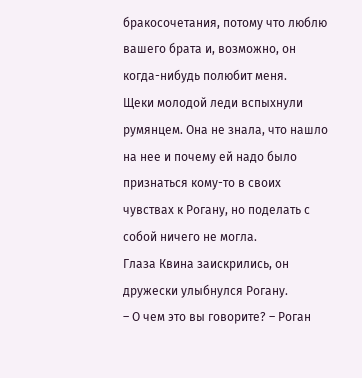бракосочетания, потому что люблю вашего брата и, возможно, он когда-нибудь полюбит меня.
Щеки молодой леди вспыхнули румянцем. Она не знала, что нашло на нее и почему ей надо было признаться кому-то в своих чувствах к Рогану, но поделать с собой ничего не могла.
Глаза Квина заискрились, он дружески улыбнулся Рогану.
– О чем это вы говорите? – Роган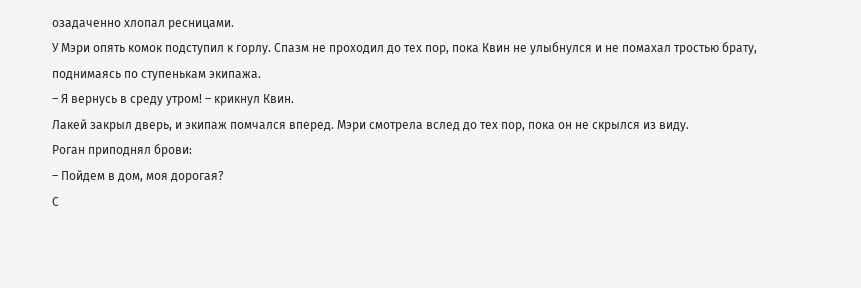озадаченно хлопал ресницами.
У Мэри опять комок подступил к горлу. Спазм не проходил до тех пор, пока Квин не улыбнулся и не помахал тростью брату, поднимаясь по ступенькам экипажа.
– Я вернусь в среду утром! – крикнул Квин.
Лакей закрыл дверь, и экипаж помчался вперед. Мэри смотрела вслед до тех пор, пока он не скрылся из виду.
Роган приподнял брови:
– Пойдем в дом, моя дорогая?
С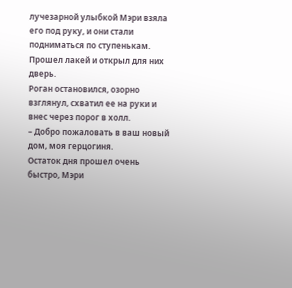лучезарной улыбкой Мэри взяла его под руку, и они стали подниматься по ступенькам.
Прошел лакей и открыл для них дверь.
Роган остановился, озорно взглянул, схватил ее на руки и внес через порог в холл.
– Добро пожаловать в ваш новый дом, моя герцогиня.
Остаток дня прошел очень быстро, Мэри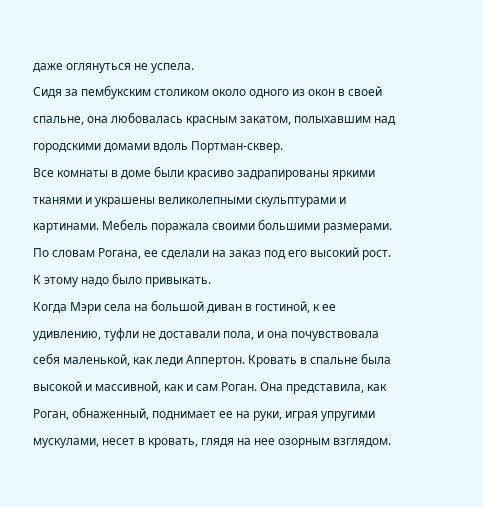даже оглянуться не успела.
Сидя за пембукским столиком около одного из окон в своей спальне, она любовалась красным закатом, полыхавшим над городскими домами вдоль Портман-сквер.
Все комнаты в доме были красиво задрапированы яркими тканями и украшены великолепными скульптурами и картинами. Мебель поражала своими большими размерами. По словам Рогана, ее сделали на заказ под его высокий рост. К этому надо было привыкать.
Когда Мэри села на большой диван в гостиной, к ее удивлению, туфли не доставали пола, и она почувствовала себя маленькой, как леди Аппертон. Кровать в спальне была высокой и массивной, как и сам Роган. Она представила, как Роган, обнаженный, поднимает ее на руки, играя упругими мускулами, несет в кровать, глядя на нее озорным взглядом.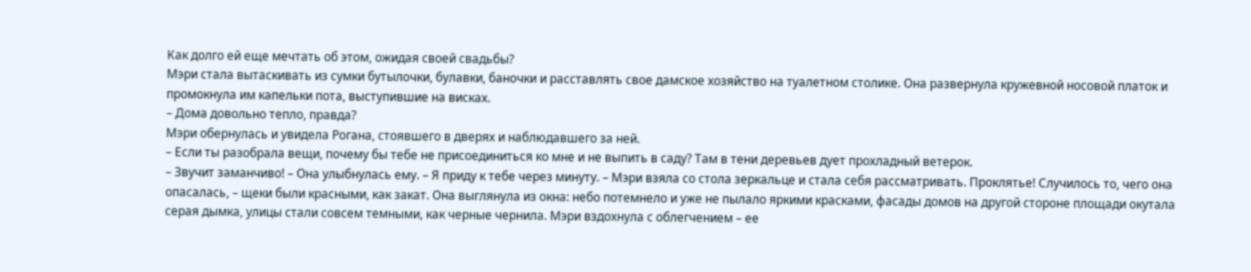Как долго ей еще мечтать об этом, ожидая своей свадьбы?
Мэри стала вытаскивать из сумки бутылочки, булавки, баночки и расставлять свое дамское хозяйство на туалетном столике. Она развернула кружевной носовой платок и промокнула им капельки пота, выступившие на висках.
– Дома довольно тепло, правда?
Мэри обернулась и увидела Рогана, стоявшего в дверях и наблюдавшего за ней.
– Если ты разобрала вещи, почему бы тебе не присоединиться ко мне и не выпить в саду? Там в тени деревьев дует прохладный ветерок.
– Звучит заманчиво! – Она улыбнулась ему. – Я приду к тебе через минуту. – Мэри взяла со стола зеркальце и стала себя рассматривать. Проклятье! Случилось то, чего она опасалась, – щеки были красными, как закат. Она выглянула из окна: небо потемнело и уже не пылало яркими красками, фасады домов на другой стороне площади окутала серая дымка, улицы стали совсем темными, как черные чернила. Мэри вздохнула с облегчением – ее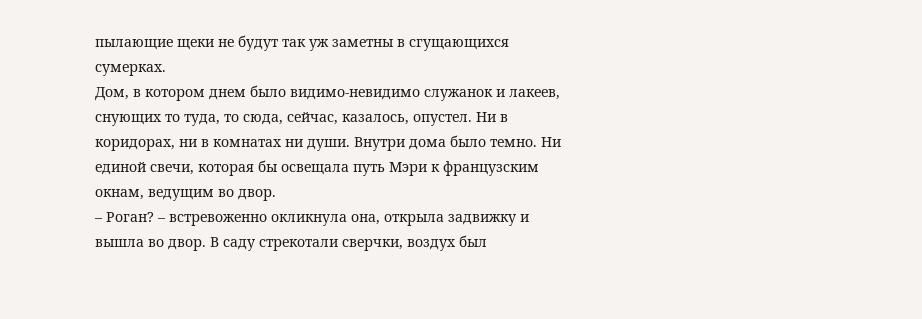пылающие щеки не будут так уж заметны в сгущающихся сумерках.
Дом, в котором днем было видимо-невидимо служанок и лакеев, снующих то туда, то сюда, сейчас, казалось, опустел. Ни в коридорах, ни в комнатах ни души. Внутри дома было темно. Ни единой свечи, которая бы освещала путь Мэри к французским окнам, ведущим во двор.
– Роган? – встревоженно окликнула она, открыла задвижку и вышла во двор. В саду стрекотали сверчки, воздух был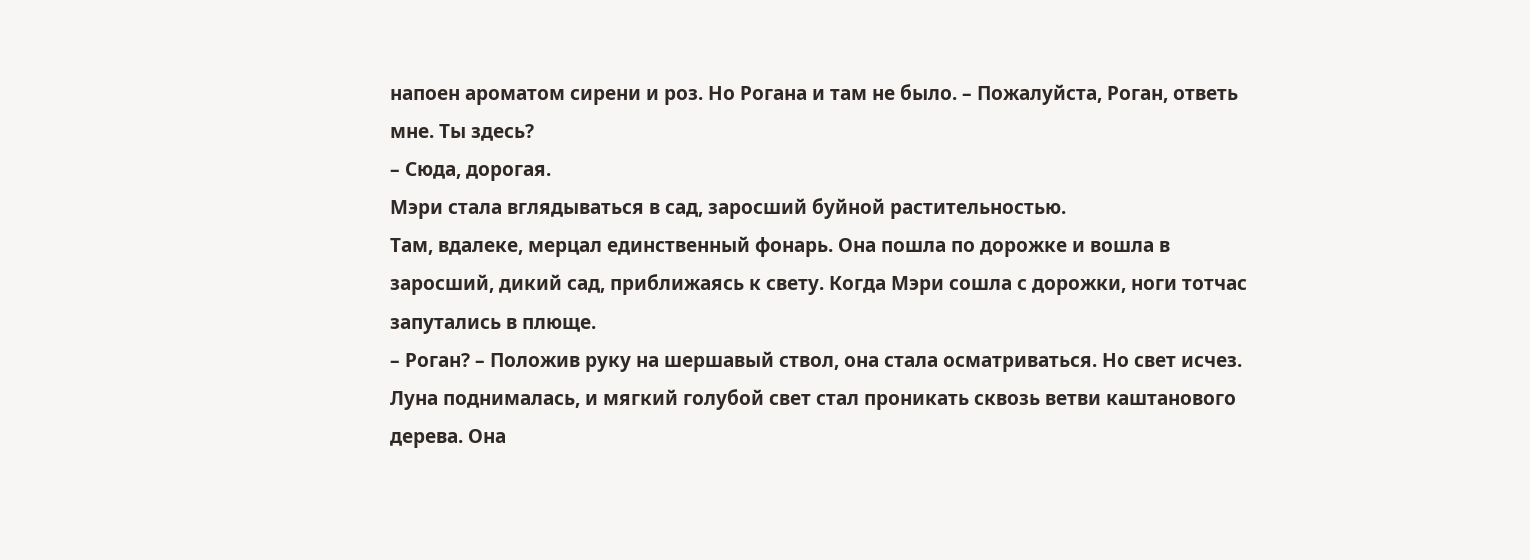напоен ароматом сирени и роз. Но Рогана и там не было. – Пожалуйста, Роган, ответь мне. Ты здесь?
– Сюда, дорогая.
Мэри стала вглядываться в сад, заросший буйной растительностью.
Там, вдалеке, мерцал единственный фонарь. Она пошла по дорожке и вошла в заросший, дикий сад, приближаясь к свету. Когда Мэри сошла с дорожки, ноги тотчас запутались в плюще.
– Роган? – Положив руку на шершавый ствол, она стала осматриваться. Но свет исчез.
Луна поднималась, и мягкий голубой свет стал проникать сквозь ветви каштанового дерева. Она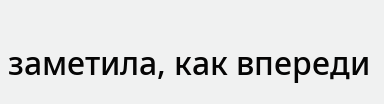заметила, как впереди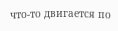что-то двигается по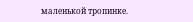маленькой тропинке.